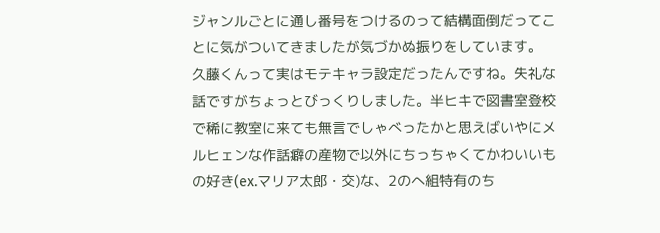ジャンルごとに通し番号をつけるのって結構面倒だってことに気がついてきましたが気づかぬ振りをしています。 久藤くんって実はモテキャラ設定だったんですね。失礼な話ですがちょっとびっくりしました。半ヒキで図書室登校で稀に教室に来ても無言でしゃべったかと思えばいやにメルヒェンな作話癖の産物で以外にちっちゃくてかわいいもの好き(ex.マリア太郎・交)な、2のへ組特有のち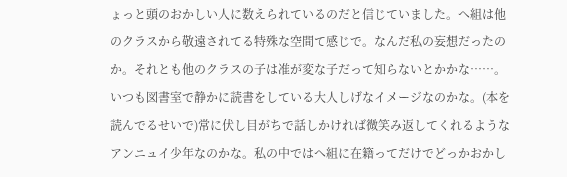ょっと頭のおかしい人に数えられているのだと信じていました。へ組は他のクラスから敬遠されてる特殊な空間て感じで。なんだ私の妄想だったのか。それとも他のクラスの子は准が変な子だって知らないとかかな……。いつも図書室で静かに読書をしている大人しげなイメージなのかな。(本を読んでるせいで)常に伏し目がちで話しかければ微笑み返してくれるようなアンニュイ少年なのかな。私の中ではへ組に在籍ってだけでどっかおかし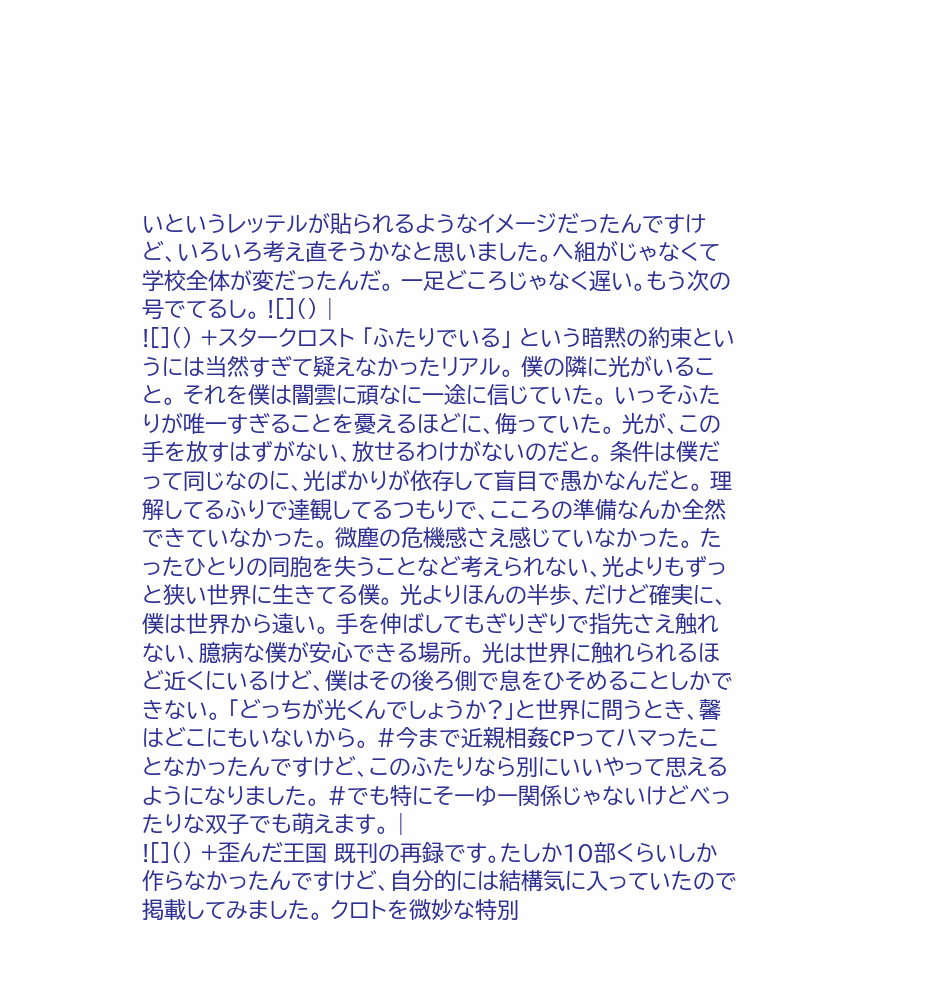いというレッテルが貼られるようなイメージだったんですけど、いろいろ考え直そうかなと思いました。へ組がじゃなくて学校全体が変だったんだ。 一足どころじゃなく遅い。もう次の号でてるし。 ![]() |
![]() +スタークロスト 「ふたりでいる」 という暗黙の約束というには当然すぎて疑えなかったリアル。 僕の隣に光がいること。 それを僕は闇雲に頑なに一途に信じていた。 いっそふたりが唯一すぎることを憂えるほどに、侮っていた。 光が、この手を放すはずがない、放せるわけがないのだと。 条件は僕だって同じなのに、光ばかりが依存して盲目で愚かなんだと。 理解してるふりで達観してるつもりで、こころの準備なんか全然できていなかった。 微塵の危機感さえ感じていなかった。 たったひとりの同胞を失うことなど考えられない、光よりもずっと狭い世界に生きてる僕。 光よりほんの半歩、だけど確実に、僕は世界から遠い。 手を伸ばしてもぎりぎりで指先さえ触れない、臆病な僕が安心できる場所。 光は世界に触れられるほど近くにいるけど、僕はその後ろ側で息をひそめることしかできない。 「どっちが光くんでしょうか?」と世界に問うとき、馨はどこにもいないから。 #今まで近親相姦CPってハマったことなかったんですけど、このふたりなら別にいいやって思えるようになりました。 #でも特にそーゆー関係じゃないけどべったりな双子でも萌えます。 |
![]() +歪んだ王国 既刊の再録です。たしか10部くらいしか作らなかったんですけど、自分的には結構気に入っていたので掲載してみました。 クロトを微妙な特別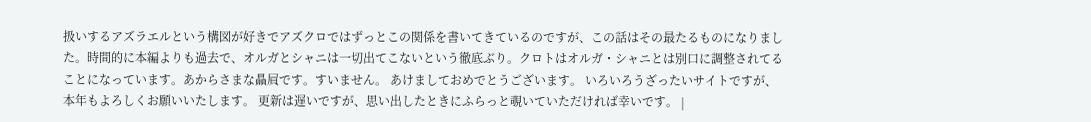扱いするアズラエルという構図が好きでアズクロではずっとこの関係を書いてきているのですが、この話はその最たるものになりました。時間的に本編よりも過去で、オルガとシャニは一切出てこないという徹底ぶり。クロトはオルガ・シャニとは別口に調整されてることになっています。あからさまな贔屓です。すいません。 あけましておめでとうございます。 いろいろうざったいサイトですが、本年もよろしくお願いいたします。 更新は遅いですが、思い出したときにふらっと覗いていただければ幸いです。 |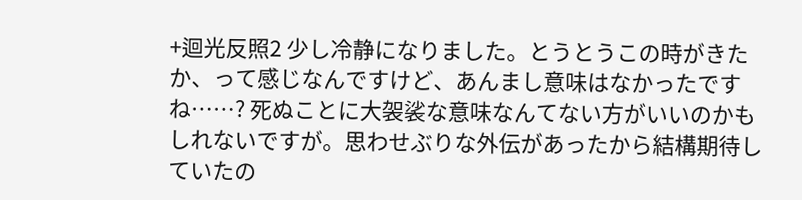+迴光反照2 少し冷静になりました。とうとうこの時がきたか、って感じなんですけど、あんまし意味はなかったですね……? 死ぬことに大袈裟な意味なんてない方がいいのかもしれないですが。思わせぶりな外伝があったから結構期待していたの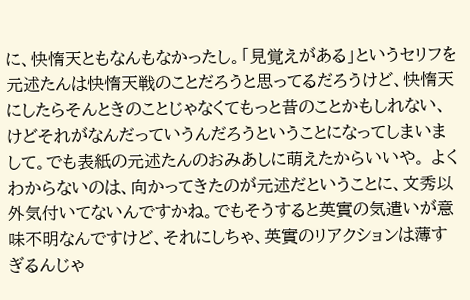に、快惰天ともなんもなかったし。「見覚えがある」というセリフを元述たんは快惰天戦のことだろうと思ってるだろうけど、快惰天にしたらそんときのことじゃなくてもっと昔のことかもしれない、けどそれがなんだっていうんだろうということになってしまいまして。でも表紙の元述たんのおみあしに萌えたからいいや。 よくわからないのは、向かってきたのが元述だということに、文秀以外気付いてないんですかね。でもそうすると英實の気遣いが意味不明なんですけど、それにしちゃ、英實のリアクションは薄すぎるんじゃ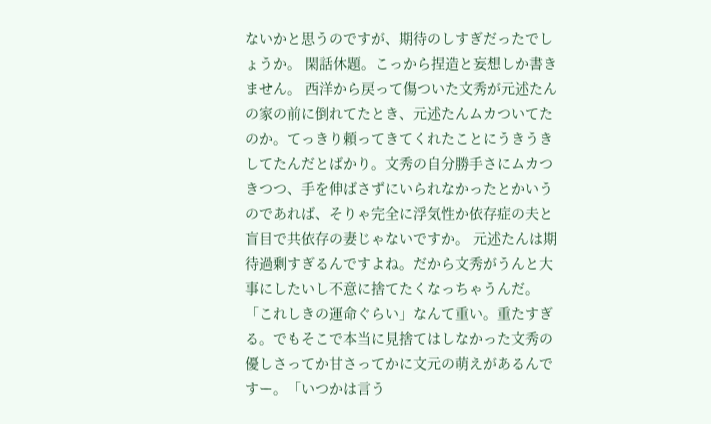ないかと思うのですが、期待のしすぎだったでしょうか。 閑話休題。こっから捏造と妄想しか書きません。 西洋から戻って傷ついた文秀が元述たんの家の前に倒れてたとき、元述たんムカついてたのか。てっきり頼ってきてくれたことにうきうきしてたんだとばかり。文秀の自分勝手さにムカつきつつ、手を伸ばさずにいられなかったとかいうのであれば、そりゃ完全に浮気性か依存症の夫と盲目で共依存の妻じゃないですか。 元述たんは期待過剰すぎるんですよね。だから文秀がうんと大事にしたいし不意に捨てたくなっちゃうんだ。「これしきの運命ぐらい」なんて重い。重たすぎる。でもそこで本当に見捨てはしなかった文秀の優しさってか甘さってかに文元の萌えがあるんですー。「いつかは言う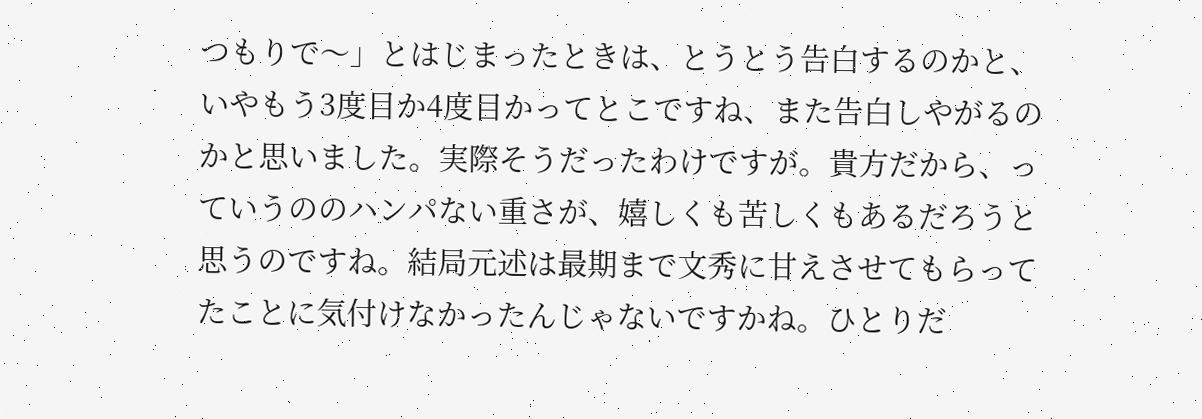つもりで〜」とはじまったときは、とうとう告白するのかと、いやもう3度目か4度目かってとこですね、また告白しやがるのかと思いました。実際そうだったわけですが。貴方だから、っていうののハンパない重さが、嬉しくも苦しくもあるだろうと思うのですね。結局元述は最期まで文秀に甘えさせてもらってたことに気付けなかったんじゃないですかね。ひとりだ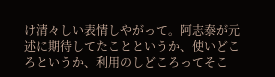け清々しい表情しやがって。阿志泰が元述に期待してたことというか、使いどころというか、利用のしどころってそこ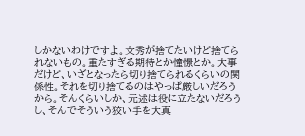しかないわけですよ。文秀が捨てたいけど捨てられないもの。重たすぎる期待とか憧憬とか。大事だけど、いざとなったら切り捨てられるくらいの関係性。それを切り捨てるのはやっぱ厳しいだろうから。そんくらいしか、元述は役に立たないだろうし、そんでそういう狡い手を大真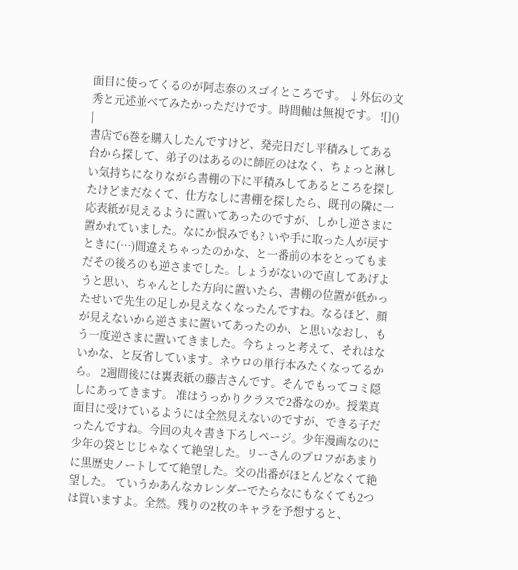面目に使ってくるのが阿志泰のスゴイところです。 ↓外伝の文秀と元述並べてみたかっただけです。時間軸は無視です。 ![]() |
書店で6巻を購入したんですけど、発売日だし平積みしてある台から探して、弟子のはあるのに師匠のはなく、ちょっと淋しい気持ちになりながら書棚の下に平積みしてあるところを探したけどまだなくて、仕方なしに書棚を探したら、既刊の隣に一応表紙が見えるように置いてあったのですが、しかし逆さまに置かれていました。なにか恨みでも? いや手に取った人が戻すときに(…)間違えちゃったのかな、と一番前の本をとってもまだその後ろのも逆さまでした。しょうがないので直してあげようと思い、ちゃんとした方向に置いたら、書棚の位置が低かったせいで先生の足しか見えなくなったんですね。なるほど、顔が見えないから逆さまに置いてあったのか、と思いなおし、もう一度逆さまに置いてきました。今ちょっと考えて、それはないかな、と反省しています。ネウロの単行本みたくなってるから。 2週間後には裏表紙の藤吉さんです。そんでもってコミ隠しにあってきます。 准はうっかりクラスで2番なのか。授業真面目に受けているようには全然見えないのですが、できる子だったんですね。今回の丸々書き下ろしページ。少年漫画なのに少年の袋とじじゃなくて絶望した。リーさんのプロフがあまりに黒歴史ノートしてて絶望した。交の出番がほとんどなくて絶望した。 ていうかあんなカレンダーでたらなにもなくても2つは買いますよ。全然。残りの2枚のキャラを予想すると、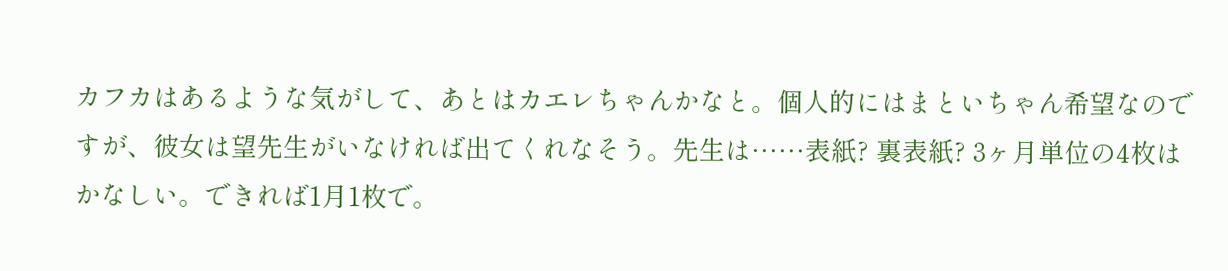カフカはあるような気がして、あとはカエレちゃんかなと。個人的にはまといちゃん希望なのですが、彼女は望先生がいなければ出てくれなそう。先生は……表紙? 裏表紙? 3ヶ月単位の4枚はかなしい。できれば1月1枚で。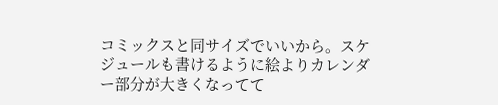コミックスと同サイズでいいから。スケジュールも書けるように絵よりカレンダー部分が大きくなってて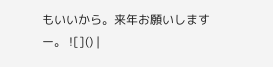もいいから。来年お願いしますー。 ![]() |